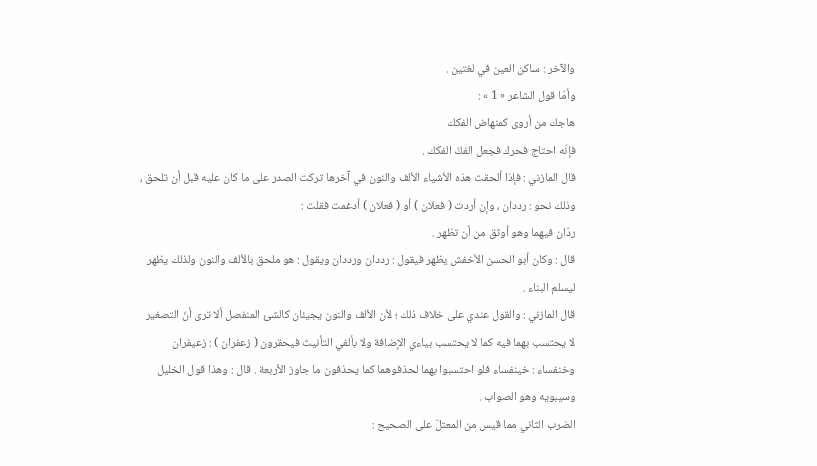والآخر : ساكن العين في لغتين .
وأمّا قول الشاعر « 1 » :
هاجك من أروى كمنهاض الفكك
فإنّه احتاج فحرك فجعل الفكّ الفكك .
قال المازني : فإذا ألحقت هذه الأشياء الألف والنون في آخرها تركت الصدر على ما كان عليه قبل أن تلحق ، وذلك نحو : رددان ، وإن أردت ( فعلان ) أو ( فعلان ) أدغمت فقلت :
ردّان فيهما وهو أوثق من أن تظهر .
قال : وكان أبو الحسن الأخفش يظهر فيقول : رددان ورددان ويقول : هو ملحق بالألف والنون ولذلك يظهر ليسلم البناء .
قال المازني : والقول عندي على خلاف ذلك ؛ لأن الألف والنون يجيئان كالشئ المنفصل ألا ترى أنّ التصغير لا يحتسب بهما فيه كما لا يحتسب بياءي الإضافة ولا بألفي التأنيث فيحقرون ( زعفران ) : زعيفران وخنفساء : خينفساء فلو احتسبوا بهما لحذفوهما كما يحذفون ما جاوز الأربعة . قال : وهذا قول الخليل وسيبويه وهو الصواب .
الضرب الثاني مما قيس من المعتلّ على الصحيح :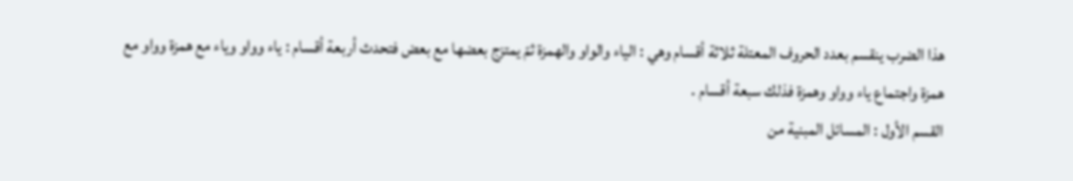هذا الضرب ينقسم بعدد الحروف المعتلة ثلاثة أقسام وهي : الياء والواو والهمزة ثمّ يمتزج بعضها مع بعض فتحدث أربعة أقسام : ياء وواو وياء مع همزة وواو مع همزة واجتماع ياء وواو وهمزة فذلك سبعة أقسام .
القسم الأول : المسائل المبنية من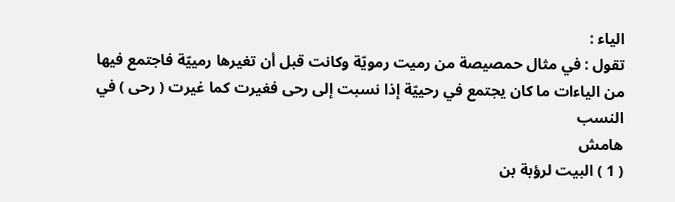الياء :
تقول : في مثال حمصيصة من رميت رمويّة وكانت قبل أن تغيرها رمييّة فاجتمع فيها من الياءات ما كان يجتمع في رحييّة إذا نسبت إلى رحى فغيرت كما غيرت ( رحى ) في النسب
هامش
( 1 ) البيت لرؤبة بن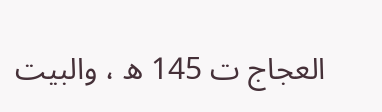العجاج ت 145 ه ، والبيت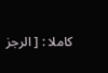كاملا : [ الرجز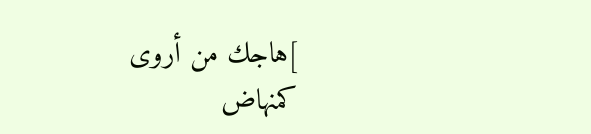]هاجك من أروى كمنهاض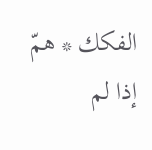الفكك * همّ إذا لم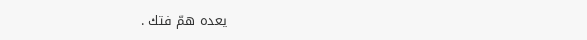يعده همّ فتك .